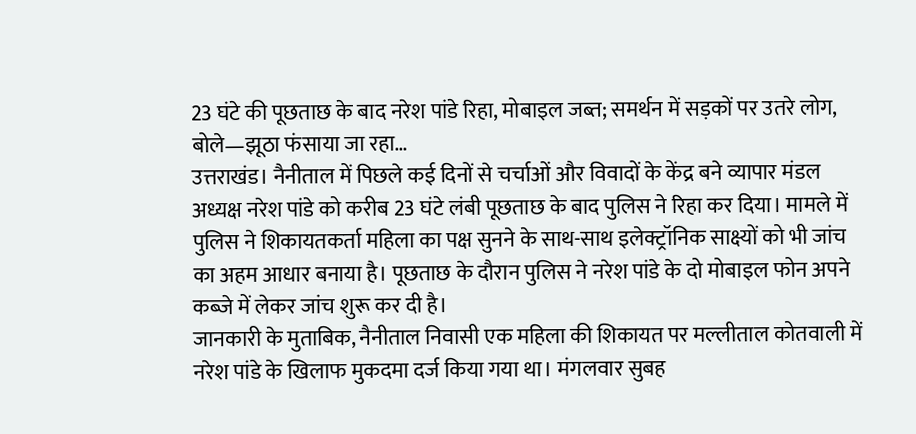23 घंटे की पूछताछ के बाद नरेश पांडे रिहा, मोबाइल जब्त; समर्थन में सड़कों पर उतरे लोग, बोले—झूठा फंसाया जा रहा…
उत्तराखंड। नैनीताल में पिछले कई दिनों से चर्चाओं और विवादों के केंद्र बने व्यापार मंडल अध्यक्ष नरेश पांडे को करीब 23 घंटे लंबी पूछताछ के बाद पुलिस ने रिहा कर दिया। मामले में पुलिस ने शिकायतकर्ता महिला का पक्ष सुनने के साथ-साथ इलेक्ट्रॉनिक साक्ष्यों को भी जांच का अहम आधार बनाया है। पूछताछ के दौरान पुलिस ने नरेश पांडे के दो मोबाइल फोन अपने कब्जे में लेकर जांच शुरू कर दी है।
जानकारी के मुताबिक, नैनीताल निवासी एक महिला की शिकायत पर मल्लीताल कोतवाली में नरेश पांडे के खिलाफ मुकदमा दर्ज किया गया था। मंगलवार सुबह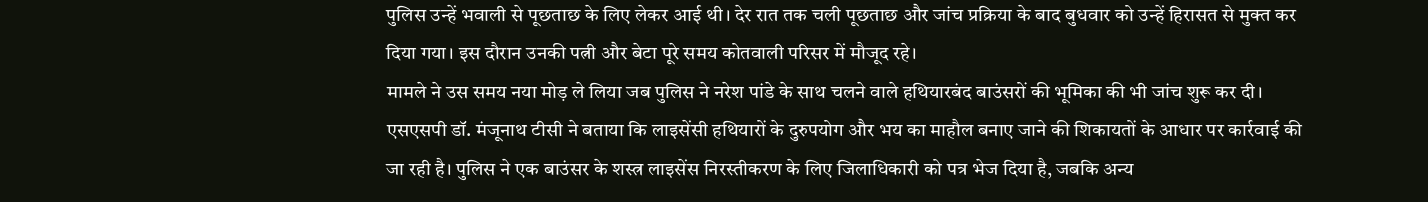पुलिस उन्हें भवाली से पूछताछ के लिए लेकर आई थी। देर रात तक चली पूछताछ और जांच प्रक्रिया के बाद बुधवार को उन्हें हिरासत से मुक्त कर दिया गया। इस दौरान उनकी पत्नी और बेटा पूरे समय कोतवाली परिसर में मौजूद रहे।
मामले ने उस समय नया मोड़ ले लिया जब पुलिस ने नरेश पांडे के साथ चलने वाले हथियारबंद बाउंसरों की भूमिका की भी जांच शुरू कर दी। एसएसपी डॉ. मंजूनाथ टीसी ने बताया कि लाइसेंसी हथियारों के दुरुपयोग और भय का माहौल बनाए जाने की शिकायतों के आधार पर कार्रवाई की जा रही है। पुलिस ने एक बाउंसर के शस्त्र लाइसेंस निरस्तीकरण के लिए जिलाधिकारी को पत्र भेज दिया है, जबकि अन्य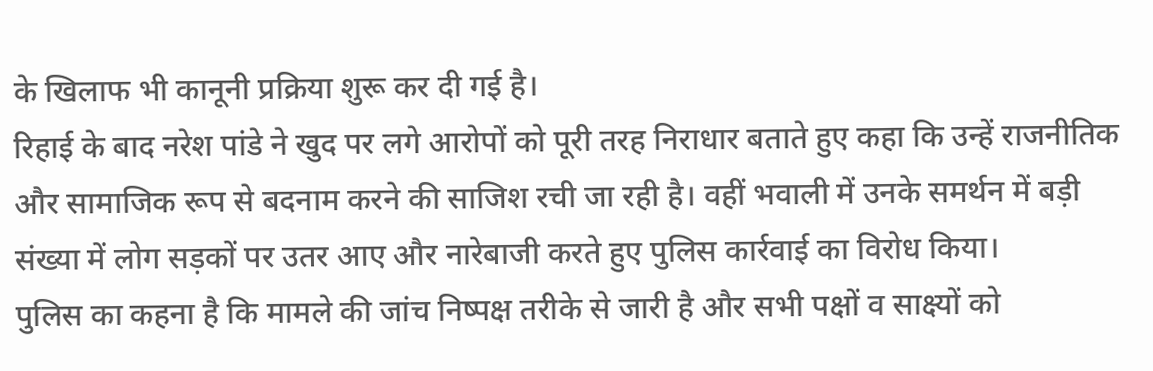के खिलाफ भी कानूनी प्रक्रिया शुरू कर दी गई है।
रिहाई के बाद नरेश पांडे ने खुद पर लगे आरोपों को पूरी तरह निराधार बताते हुए कहा कि उन्हें राजनीतिक और सामाजिक रूप से बदनाम करने की साजिश रची जा रही है। वहीं भवाली में उनके समर्थन में बड़ी संख्या में लोग सड़कों पर उतर आए और नारेबाजी करते हुए पुलिस कार्रवाई का विरोध किया।
पुलिस का कहना है कि मामले की जांच निष्पक्ष तरीके से जारी है और सभी पक्षों व साक्ष्यों को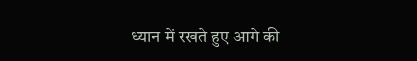ध्यान में रखते हुए आगे की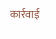कार्रवाई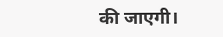की जाएगी।